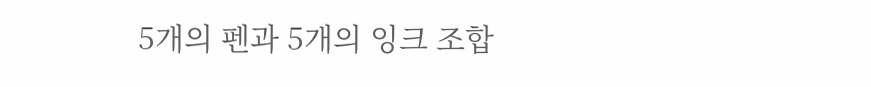5개의 펜과 5개의 잉크 조합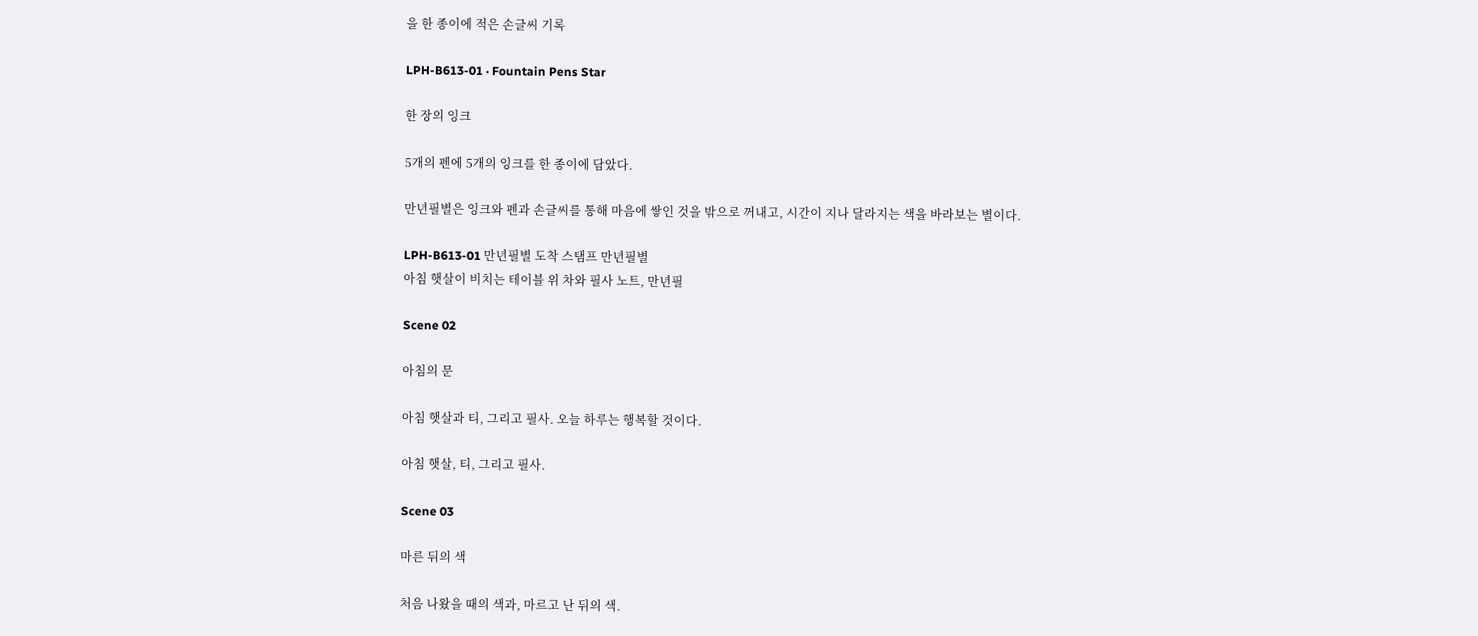을 한 종이에 적은 손글씨 기록

LPH-B613-01 · Fountain Pens Star

한 장의 잉크

5개의 펜에 5개의 잉크를 한 종이에 담았다.

만년필별은 잉크와 펜과 손글씨를 통해 마음에 쌓인 것을 밖으로 꺼내고, 시간이 지나 달라지는 색을 바라보는 별이다.

LPH-B613-01 만년필별 도착 스탬프 만년필별
아침 햇살이 비치는 테이블 위 차와 필사 노트, 만년필

Scene 02

아침의 문

아침 햇살과 티, 그리고 필사. 오늘 하루는 행복할 것이다.

아침 햇살, 티, 그리고 필사.

Scene 03

마른 뒤의 색

처음 나왔을 때의 색과, 마르고 난 뒤의 색.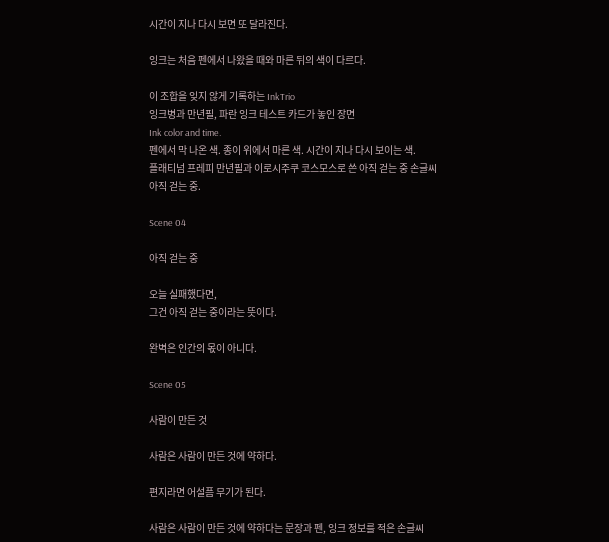시간이 지나 다시 보면 또 달라진다.

잉크는 처음 펜에서 나왔을 때와 마른 뒤의 색이 다르다.

이 조합을 잊지 않게 기록하는 InkTrio
잉크병과 만년필, 파란 잉크 테스트 카드가 놓인 장면
Ink color and time.
펜에서 막 나온 색. 종이 위에서 마른 색. 시간이 지나 다시 보이는 색.
플래티넘 프레피 만년필과 이로시주쿠 코스모스로 쓴 아직 걷는 중 손글씨
아직 걷는 중.

Scene 04

아직 걷는 중

오늘 실패했다면,
그건 아직 걷는 중이라는 뜻이다.

완벽은 인간의 몫이 아니다.

Scene 05

사람이 만든 것

사람은 사람이 만든 것에 약하다.

편지라면 어설픔 무기가 된다.

사람은 사람이 만든 것에 약하다는 문장과 펜, 잉크 정보를 적은 손글씨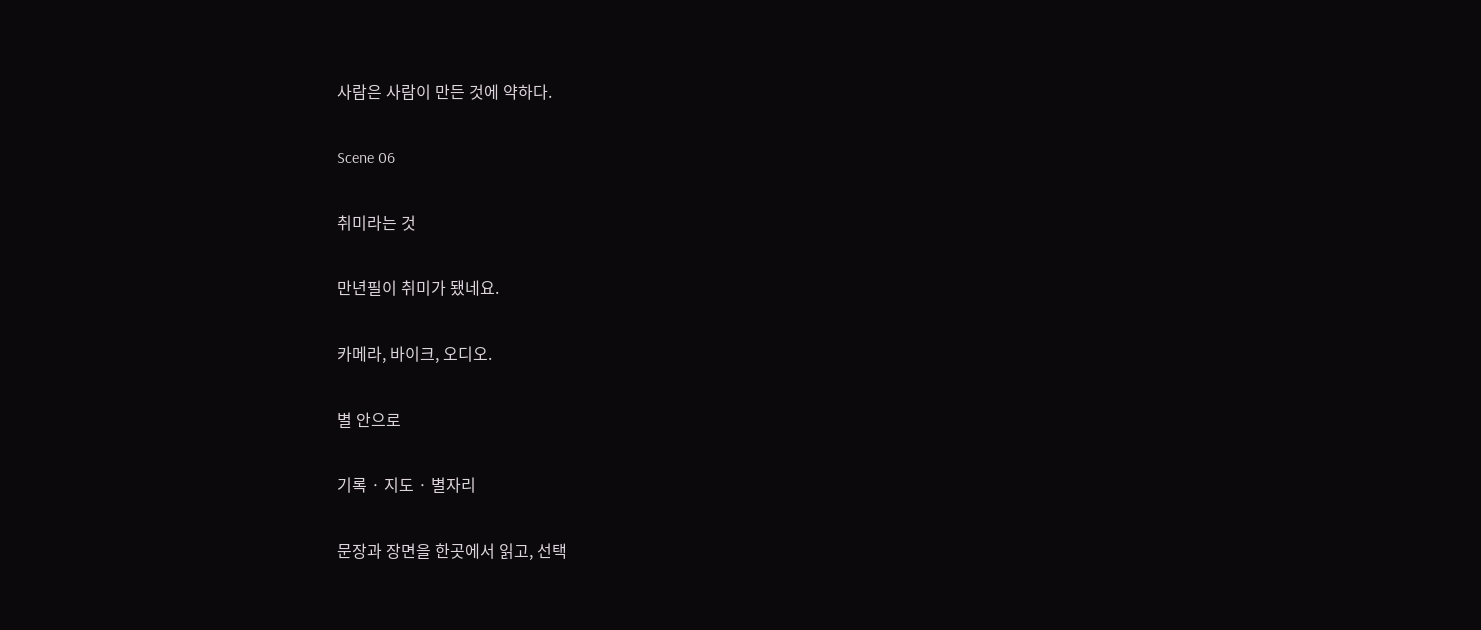사람은 사람이 만든 것에 약하다.

Scene 06

취미라는 것

만년필이 취미가 됐네요.

카메라, 바이크, 오디오.

별 안으로

기록 · 지도 · 별자리

문장과 장면을 한곳에서 읽고, 선택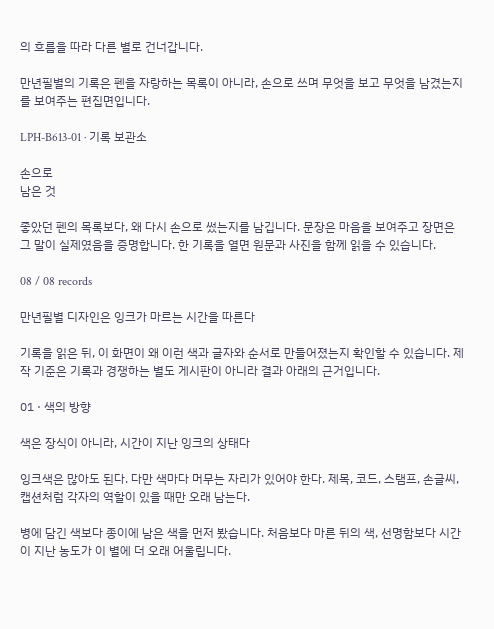의 흐름을 따라 다른 별로 건너갑니다.

만년필별의 기록은 펜을 자랑하는 목록이 아니라, 손으로 쓰며 무엇을 보고 무엇을 남겼는지를 보여주는 편집면입니다.

LPH-B613-01 · 기록 보관소

손으로
남은 것

좋았던 펜의 목록보다, 왜 다시 손으로 썼는지를 남깁니다. 문장은 마음을 보여주고 장면은 그 말이 실제였음을 증명합니다. 한 기록을 열면 원문과 사진을 함께 읽을 수 있습니다.

08 / 08 records

만년필별 디자인은 잉크가 마르는 시간을 따른다

기록을 읽은 뒤, 이 화면이 왜 이런 색과 글자와 순서로 만들어졌는지 확인할 수 있습니다. 제작 기준은 기록과 경쟁하는 별도 게시판이 아니라 결과 아래의 근거입니다.

01 · 색의 방향

색은 장식이 아니라, 시간이 지난 잉크의 상태다

잉크색은 많아도 된다. 다만 색마다 머무는 자리가 있어야 한다. 제목, 코드, 스탬프, 손글씨, 캡션처럼 각자의 역할이 있을 때만 오래 남는다.

병에 담긴 색보다 종이에 남은 색을 먼저 봤습니다. 처음보다 마른 뒤의 색, 선명함보다 시간이 지난 농도가 이 별에 더 오래 어울립니다.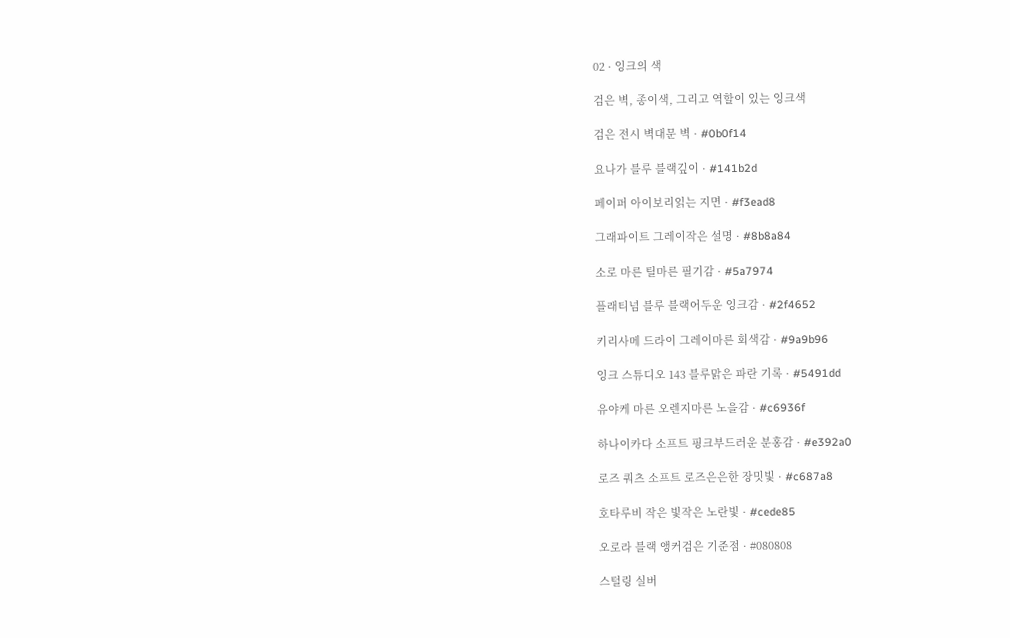02 · 잉크의 색

검은 벽, 종이색, 그리고 역할이 있는 잉크색

검은 전시 벽대문 벽 · #0b0f14

요나가 블루 블랙깊이 · #141b2d

페이퍼 아이보리읽는 지면 · #f3ead8

그래파이트 그레이작은 설명 · #8b8a84

소로 마른 틸마른 필기감 · #5a7974

플래티넘 블루 블랙어두운 잉크감 · #2f4652

키리사메 드라이 그레이마른 회색감 · #9a9b96

잉크 스튜디오 143 블루맑은 파란 기록 · #5491dd

유야케 마른 오렌지마른 노을감 · #c6936f

하나이카다 소프트 핑크부드러운 분홍감 · #e392a0

로즈 쿼츠 소프트 로즈은은한 장밋빛 · #c687a8

호타루비 작은 빛작은 노란빛 · #cede85

오로라 블랙 앵커검은 기준점 · #080808

스털링 실버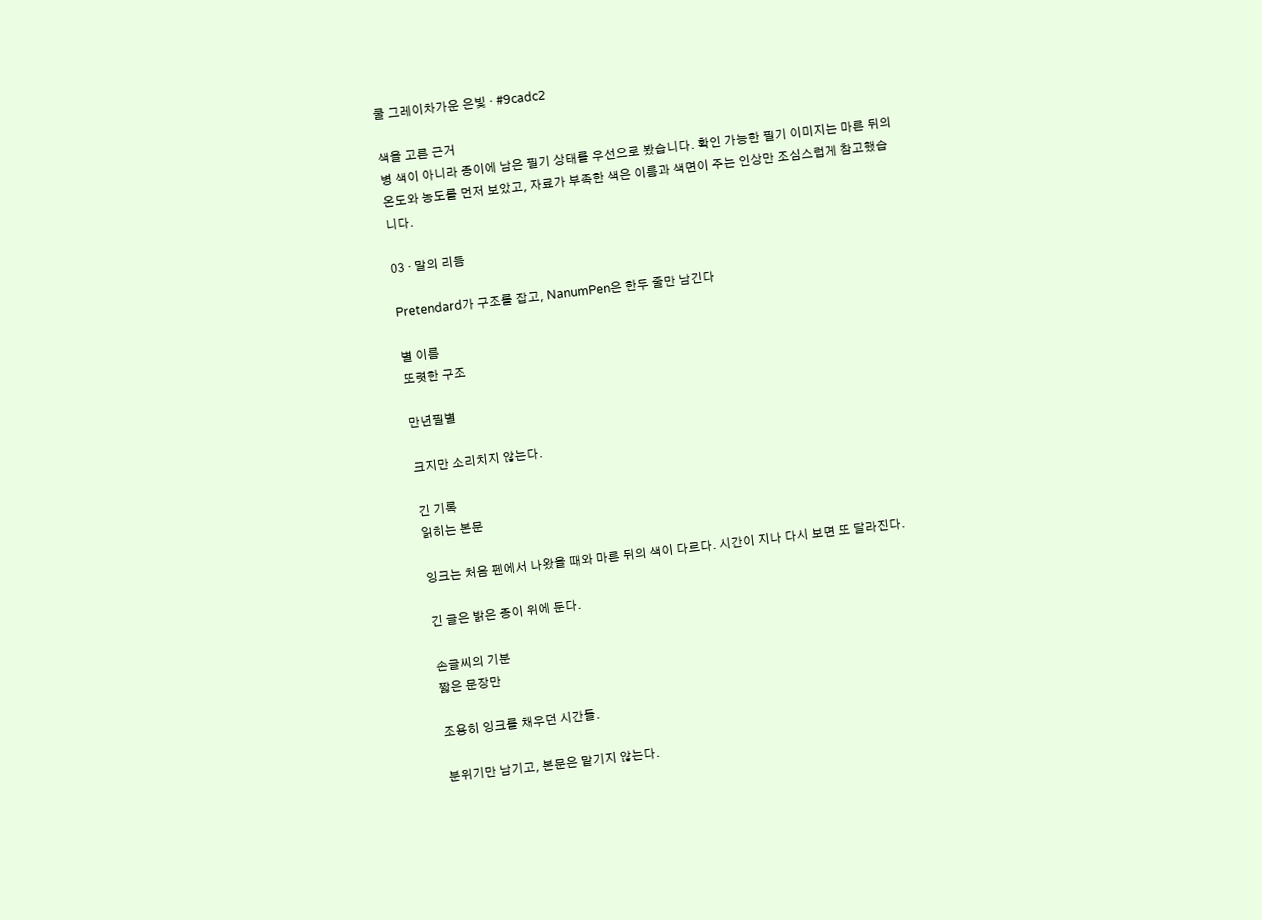쿨 그레이차가운 은빛 · #9cadc2

색을 고른 근거
병 색이 아니라 종이에 남은 필기 상태를 우선으로 봤습니다. 확인 가능한 필기 이미지는 마른 뒤의 온도와 농도를 먼저 보았고, 자료가 부족한 색은 이름과 색면이 주는 인상만 조심스럽게 참고했습니다.

03 · 말의 리듬

Pretendard가 구조를 잡고, NanumPen은 한두 줄만 남긴다

별 이름
또렷한 구조

만년필별

크지만 소리치지 않는다.

긴 기록
읽히는 본문

잉크는 처음 펜에서 나왔을 때와 마른 뒤의 색이 다르다. 시간이 지나 다시 보면 또 달라진다.

긴 글은 밝은 종이 위에 둔다.

손글씨의 기분
짧은 문장만

조용히 잉크를 채우던 시간들.

분위기만 남기고, 본문은 맡기지 않는다.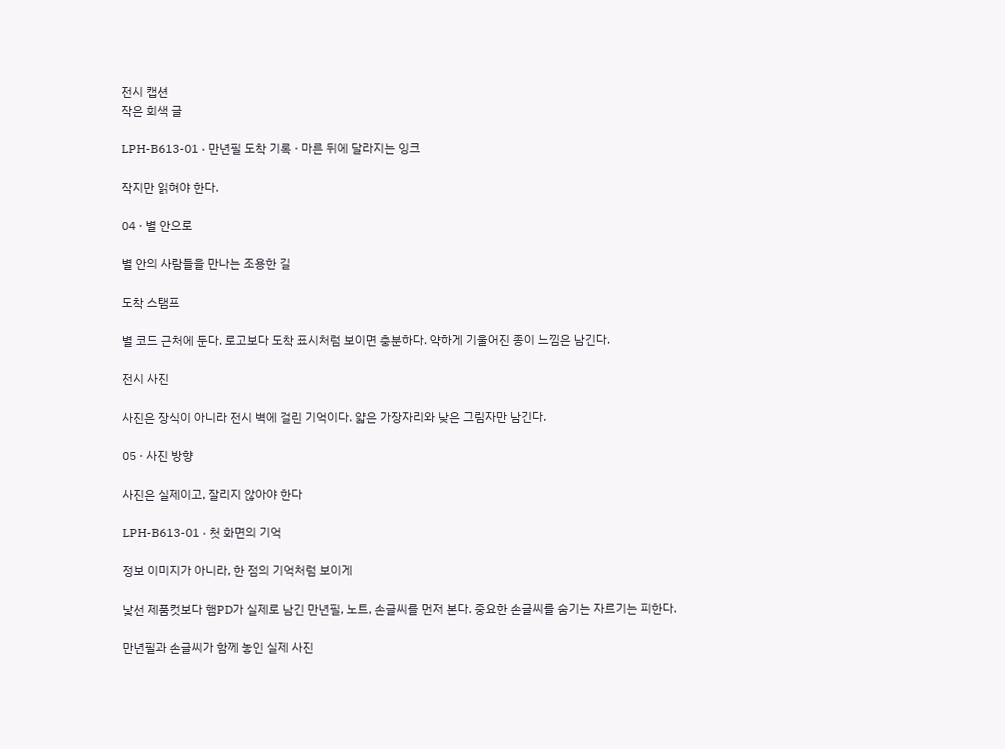전시 캡션
작은 회색 글

LPH-B613-01 · 만년필 도착 기록 · 마른 뒤에 달라지는 잉크

작지만 읽혀야 한다.

04 · 별 안으로

별 안의 사람들을 만나는 조용한 길

도착 스탬프

별 코드 근처에 둔다. 로고보다 도착 표시처럼 보이면 충분하다. 약하게 기울어진 종이 느낌은 남긴다.

전시 사진

사진은 장식이 아니라 전시 벽에 걸린 기억이다. 얇은 가장자리와 낮은 그림자만 남긴다.

05 · 사진 방향

사진은 실제이고, 잘리지 않아야 한다

LPH-B613-01 · 첫 화면의 기억

정보 이미지가 아니라, 한 점의 기억처럼 보이게

낯선 제품컷보다 햄PD가 실제로 남긴 만년필, 노트, 손글씨를 먼저 본다. 중요한 손글씨를 숨기는 자르기는 피한다.

만년필과 손글씨가 함께 놓인 실제 사진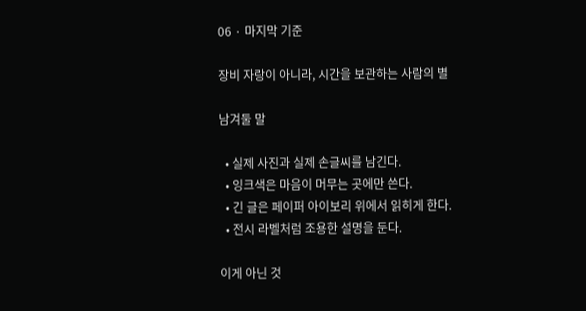06 · 마지막 기준

장비 자랑이 아니라, 시간을 보관하는 사람의 별

남겨둘 말

  • 실제 사진과 실제 손글씨를 남긴다.
  • 잉크색은 마음이 머무는 곳에만 쓴다.
  • 긴 글은 페이퍼 아이보리 위에서 읽히게 한다.
  • 전시 라벨처럼 조용한 설명을 둔다.

이게 아닌 것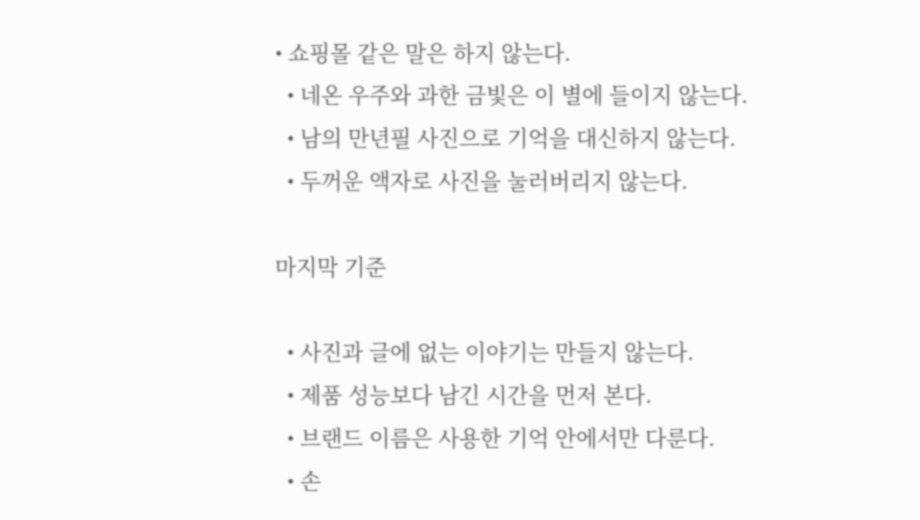• 쇼핑몰 같은 말은 하지 않는다.
  • 네온 우주와 과한 금빛은 이 별에 들이지 않는다.
  • 남의 만년필 사진으로 기억을 대신하지 않는다.
  • 두꺼운 액자로 사진을 눌러버리지 않는다.

마지막 기준

  • 사진과 글에 없는 이야기는 만들지 않는다.
  • 제품 성능보다 남긴 시간을 먼저 본다.
  • 브랜드 이름은 사용한 기억 안에서만 다룬다.
  • 손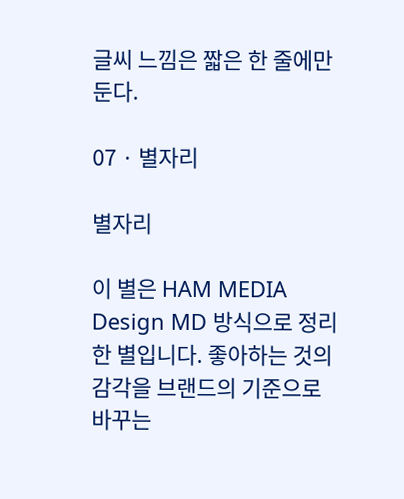글씨 느낌은 짧은 한 줄에만 둔다.

07 · 별자리

별자리

이 별은 HAM MEDIA Design MD 방식으로 정리한 별입니다. 좋아하는 것의 감각을 브랜드의 기준으로 바꾸는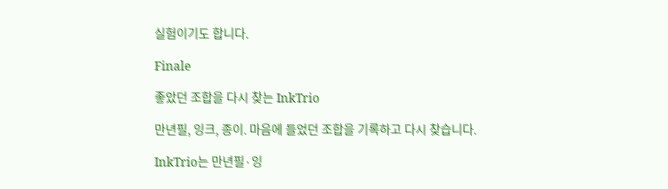실험이기도 합니다.

Finale

좋았던 조합을 다시 찾는 InkTrio

만년필, 잉크, 종이. 마음에 들었던 조합을 기록하고 다시 찾습니다.

InkTrio는 만년필·잉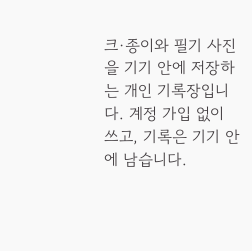크·종이와 필기 사진을 기기 안에 저장하는 개인 기록장입니다. 계정 가입 없이 쓰고, 기록은 기기 안에 남습니다.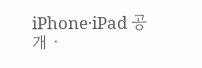iPhone·iPad 공개 ·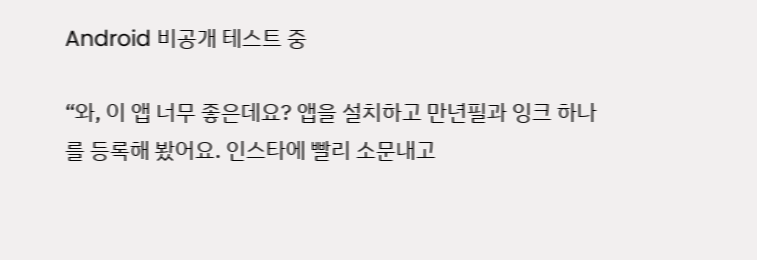Android 비공개 테스트 중

“와, 이 앱 너무 좋은데요? 앱을 설치하고 만년필과 잉크 하나를 등록해 봤어요. 인스타에 빨리 소문내고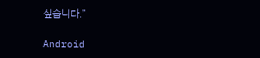싶습니다.”

Android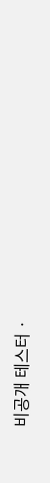비공개 테스터 ·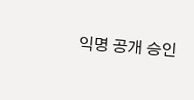익명 공개 승인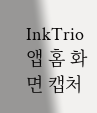InkTrio 앱 홈 화면 캡처